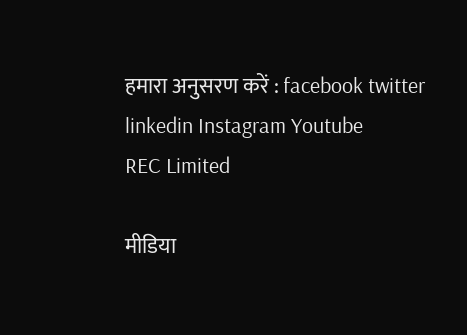हमारा अनुसरण करें : facebook twitter linkedin Instagram Youtube
REC Limited

मीडिया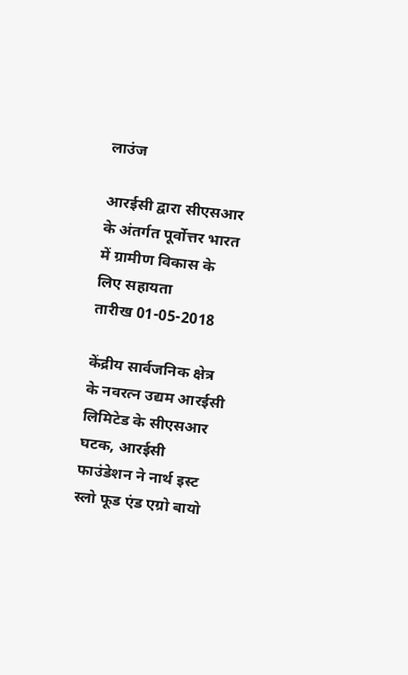लाउंज

आरईसी द्वारा सीएसआर के अंतर्गत पूर्वोत्तर भारत में ग्रामीण विकास के लिए सहायता
तारीख 01-05-2018

केंद्रीय सार्वजनिक क्षेत्र के नवरत्न उद्यम आरईसी लिमिटेड के सीएसआर घटक, आरईसी फाउंडेशन ने नार्थ इस्ट स्लो फूड एंड एग्रो बायो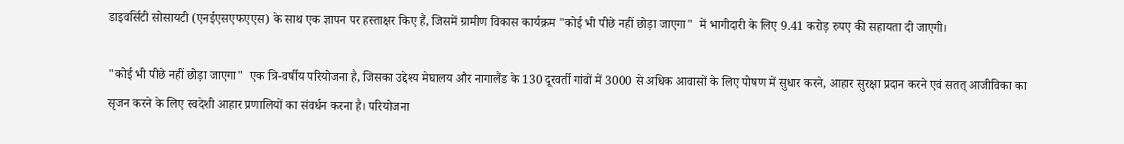डाइवर्सिटी सोसायटी (एनईएसएफएएस) के साथ एक ज्ञापन पर हस्ताक्षर किए हैं, जिसमें ग्रामीण विकास कार्यक्रम "कोई भी पीछे नहीं छोड़ा जाएगा"  में भागीदारी के लिए 9.41 करोड़ रुपए की सहायता दी जाएगी।

"कोई भी पीछे नहीं छोड़ा जाएगा"  एक त्रि-वर्षीय परियोजना है, जिसका उद्देश्य मेघालय और नागालैंड के 130 दूरवर्ती गांवों में 3000 से अधिक आवासों के लिए पोषण में सुधार करने, आहार सुरक्षा प्रदान करने एवं सतत् आजीविका का सृजन करने के लिए स्वदेशी आहार प्रणालियों का संवर्धन करना है। परियोजना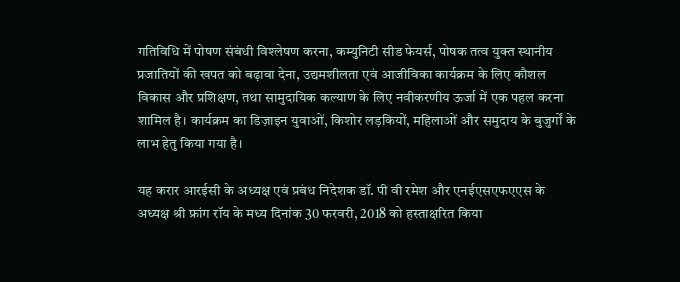गतिविधि में पोषण संबंधी विश्लेषण करना, कम्युनिटी सीड फेयर्स, पोषक तत्व युक्त स्थानीय प्रजातियों की खपत को बढ़ावा देना, उद्यमशीलता एवं आजीविका कार्यक्रम के लिए कौशल विकास और प्रशिक्षण, तथा सामुदायिक कल्याण के लिए नवीकरणीय ऊर्जा में एक पहल करना शामिल है। कार्यक्रम का डिज़ाइन युवाओं, किशोर लड़कियों, महिलाओं और समुदाय के बुजुर्गों के लाभ हेतु किया गया है।

यह करार आरईसी के अध्यक्ष एवं प्रबंध निदेशक डॉ. पी वी रमेश और एनईएसएफएएस के अध्यक्ष श्री फ्रांग रॉय के मध्य दिनांक 30 फरवरी, 2018 को हस्ताक्षरित किया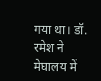गया था। डॉ. रमेश ने मेघालय में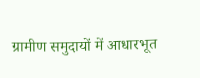ग्रामीण समुदायों में आधारभूत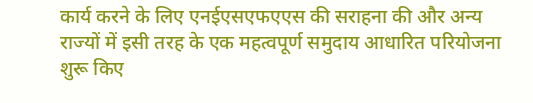कार्य करने के लिए एनईएसएफएएस की सराहना की और अन्य राज्यों में इसी तरह के एक महत्वपूर्ण समुदाय आधारित परियोजना शुरू किए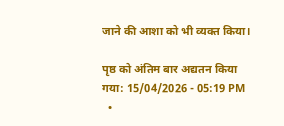जाने की आशा को भी व्यक्त किया।

पृष्ठ को अंतिम बार अद्यतन किया गया: 15/04/2026 - 05:19 PM
  •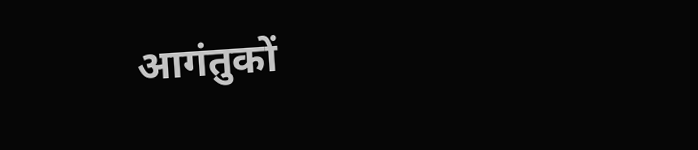आगंतुकों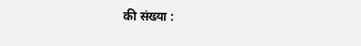की संख्या :